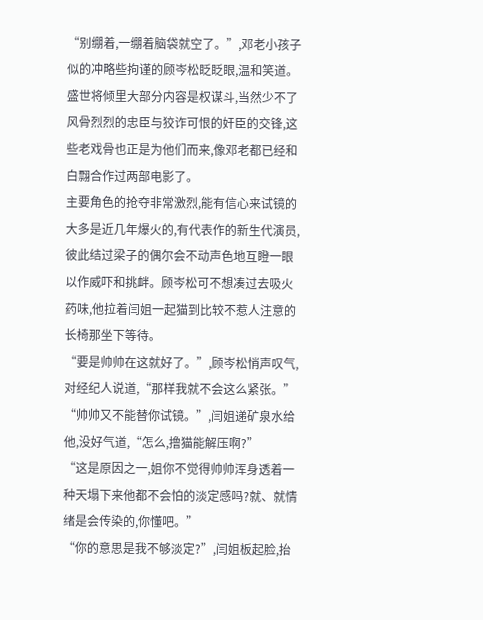“别绷着,一绷着脑袋就空了。”,邓老小孩子似的冲略些拘谨的顾岑松眨眨眼,温和笑道。
盛世将倾里大部分内容是权谋斗,当然少不了风骨烈烈的忠臣与狡诈可恨的奸臣的交锋,这些老戏骨也正是为他们而来,像邓老都已经和白翲合作过两部电影了。
主要角色的抢夺非常激烈,能有信心来试镜的大多是近几年爆火的,有代表作的新生代演员,彼此结过梁子的偶尔会不动声色地互瞪一眼以作威吓和挑衅。顾岑松可不想凑过去吸火药味,他拉着闫姐一起猫到比较不惹人注意的长椅那坐下等待。
“要是帅帅在这就好了。”,顾岑松悄声叹气,对经纪人说道,“那样我就不会这么紧张。”
“帅帅又不能替你试镜。”,闫姐递矿泉水给他,没好气道,“怎么,撸猫能解压啊?”
“这是原因之一,姐你不觉得帅帅浑身透着一种天塌下来他都不会怕的淡定感吗?就、就情绪是会传染的,你懂吧。”
“你的意思是我不够淡定?”,闫姐板起脸,抬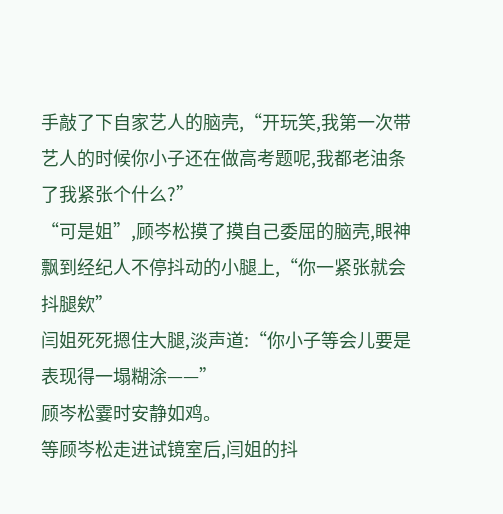手敲了下自家艺人的脑壳,“开玩笑,我第一次带艺人的时候你小子还在做高考题呢,我都老油条了我紧张个什么?”
“可是姐”,顾岑松摸了摸自己委屈的脑壳,眼神飘到经纪人不停抖动的小腿上,“你一紧张就会抖腿欸”
闫姐死死摁住大腿,淡声道:“你小子等会儿要是表现得一塌糊涂——”
顾岑松霎时安静如鸡。
等顾岑松走进试镜室后,闫姐的抖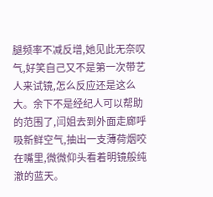腿频率不减反增,她见此无奈叹气,好笑自己又不是第一次带艺人来试镜,怎么反应还是这么大。余下不是经纪人可以帮助的范围了,闫姐去到外面走廊呼吸新鲜空气,抽出一支薄荷烟咬在嘴里,微微仰头看着明镜般纯澈的蓝天。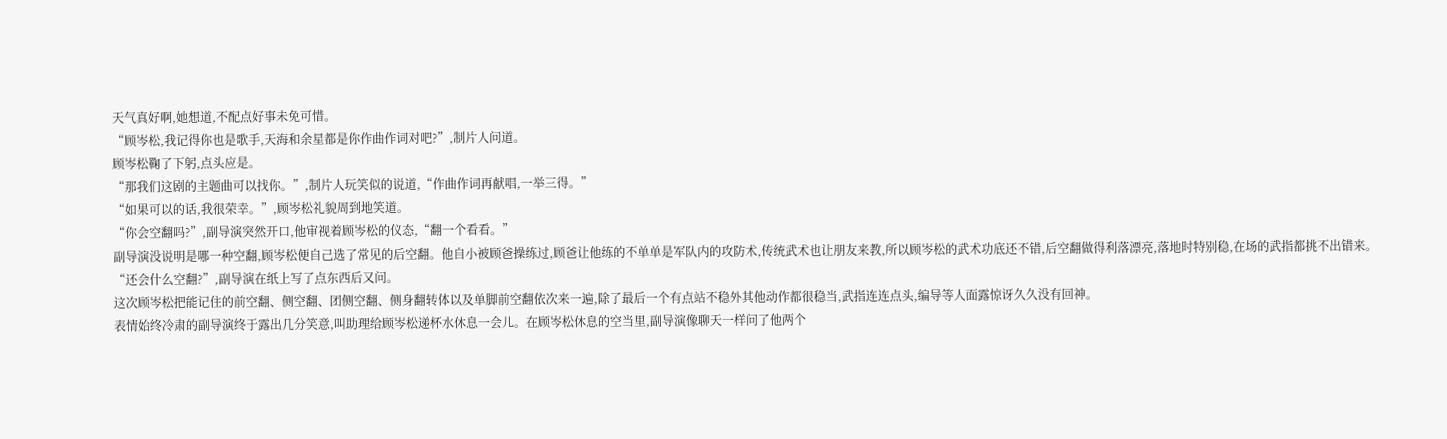天气真好啊,她想道,不配点好事未免可惜。
“顾岑松,我记得你也是歌手,天海和余星都是你作曲作词对吧?”,制片人问道。
顾岑松鞠了下躬,点头应是。
“那我们这剧的主题曲可以找你。”,制片人玩笑似的说道,“作曲作词再献唱,一举三得。”
“如果可以的话,我很荣幸。”,顾岑松礼貌周到地笑道。
“你会空翻吗?”,副导演突然开口,他审视着顾岑松的仪态,“翻一个看看。”
副导演没说明是哪一种空翻,顾岑松便自己选了常见的后空翻。他自小被顾爸操练过,顾爸让他练的不单单是军队内的攻防术,传统武术也让朋友来教,所以顾岑松的武术功底还不错,后空翻做得利落漂亮,落地时特别稳,在场的武指都挑不出错来。
“还会什么空翻?”,副导演在纸上写了点东西后又问。
这次顾岑松把能记住的前空翻、侧空翻、团侧空翻、侧身翻转体以及单脚前空翻依次来一遍,除了最后一个有点站不稳外其他动作都很稳当,武指连连点头,编导等人面露惊讶久久没有回神。
表情始终冷肃的副导演终于露出几分笑意,叫助理给顾岑松递杯水休息一会儿。在顾岑松休息的空当里,副导演像聊天一样问了他两个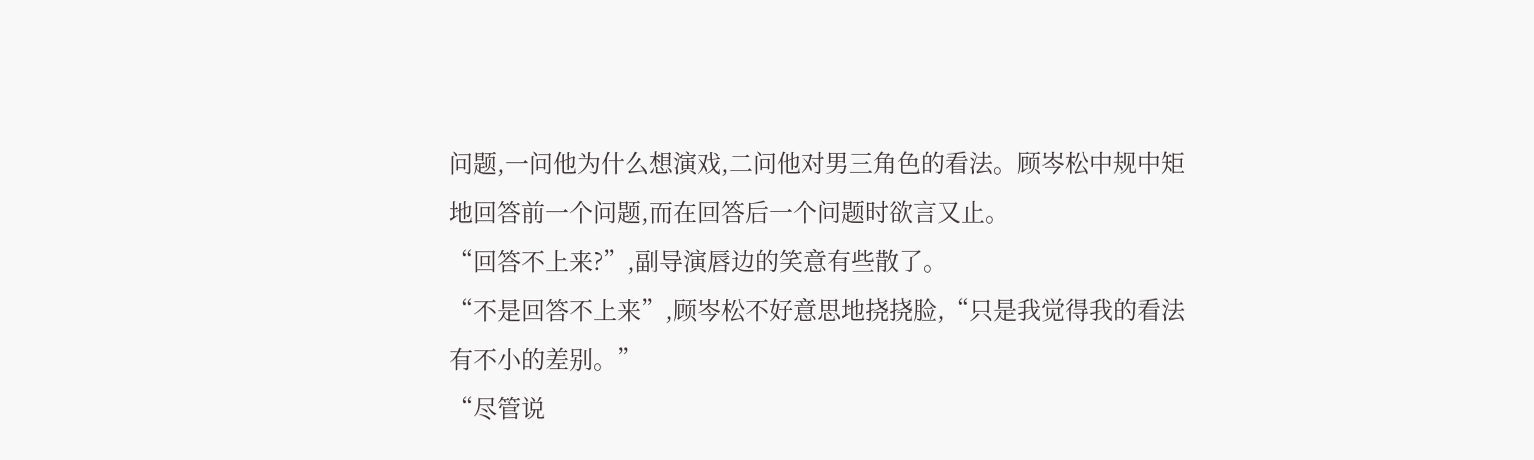问题,一问他为什么想演戏,二问他对男三角色的看法。顾岑松中规中矩地回答前一个问题,而在回答后一个问题时欲言又止。
“回答不上来?”,副导演唇边的笑意有些散了。
“不是回答不上来”,顾岑松不好意思地挠挠脸,“只是我觉得我的看法有不小的差别。”
“尽管说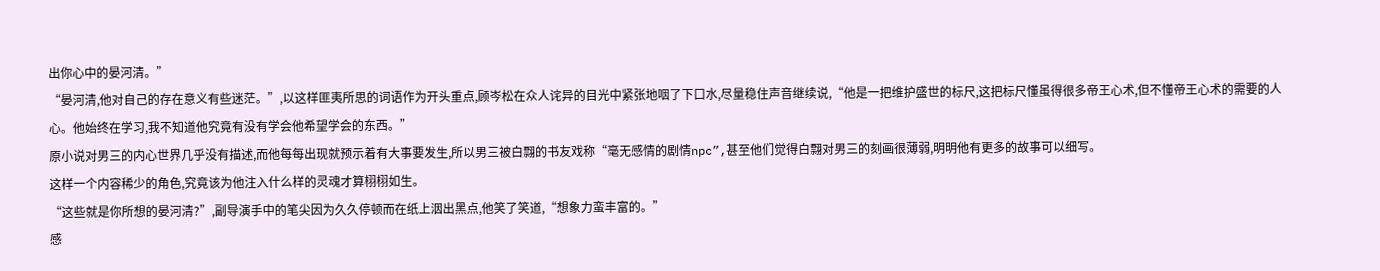出你心中的晏河清。”
“晏河清,他对自己的存在意义有些迷茫。”,以这样匪夷所思的词语作为开头重点,顾岑松在众人诧异的目光中紧张地咽了下口水,尽量稳住声音继续说,“他是一把维护盛世的标尺,这把标尺懂虽得很多帝王心术,但不懂帝王心术的需要的人心。他始终在学习,我不知道他究竟有没有学会他希望学会的东西。”
原小说对男三的内心世界几乎没有描述,而他每每出现就预示着有大事要发生,所以男三被白翲的书友戏称“毫无感情的剧情npc”,甚至他们觉得白翲对男三的刻画很薄弱,明明他有更多的故事可以细写。
这样一个内容稀少的角色,究竟该为他注入什么样的灵魂才算栩栩如生。
“这些就是你所想的晏河清?”,副导演手中的笔尖因为久久停顿而在纸上洇出黑点,他笑了笑道,“想象力蛮丰富的。”
感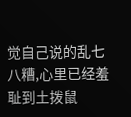觉自己说的乱七八糟,心里已经羞耻到土拨鼠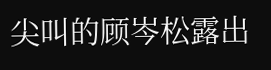尖叫的顾岑松露出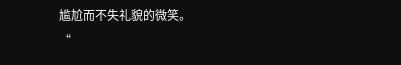尴尬而不失礼貌的微笑。
“